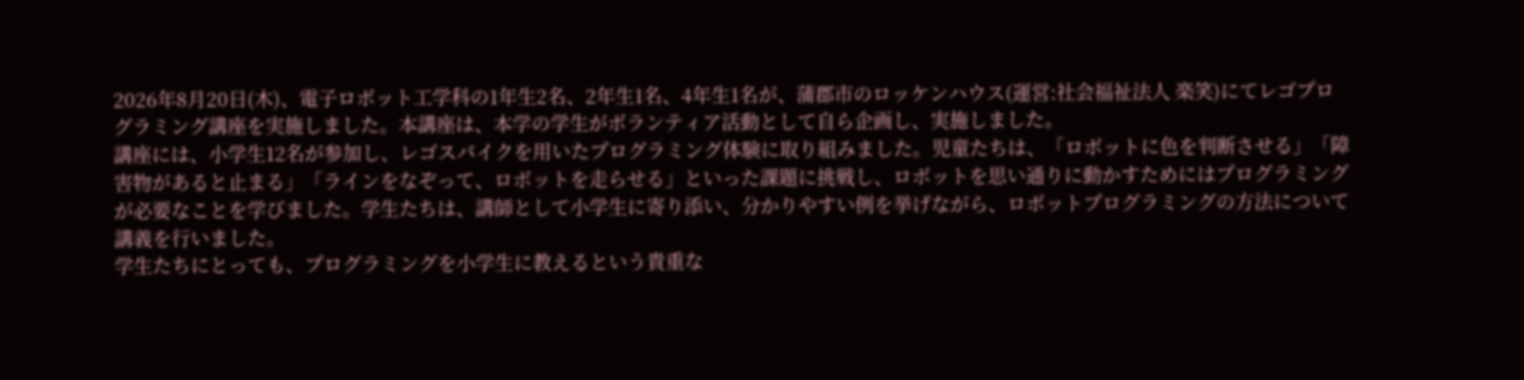2026年8月20日(木)、電子ロボット工学科の1年生2名、2年生1名、4年生1名が、蒲郡市のロッケンハウス(運営:社会福祉法人 楽笑)にてレゴプログラミング講座を実施しました。本講座は、本学の学生がボランティア活動として自ら企画し、実施しました。
講座には、小学生12名が参加し、レゴスパイクを用いたプログラミング体験に取り組みました。児童たちは、「ロボットに色を判断させる」「障害物があると止まる」「ラインをなぞって、ロボットを走らせる」といった課題に挑戦し、ロボットを思い通りに動かすためにはプログラミングが必要なことを学びました。学生たちは、講師として小学生に寄り添い、分かりやすい例を挙げながら、ロボットプログラミングの方法について講義を行いました。
学生たちにとっても、プログラミングを小学生に教えるという貴重な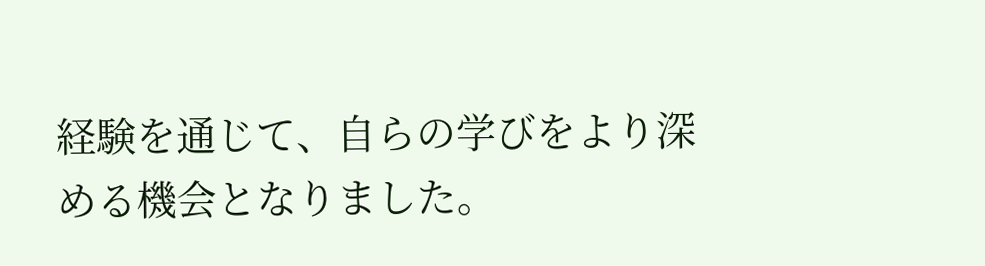経験を通じて、自らの学びをより深める機会となりました。